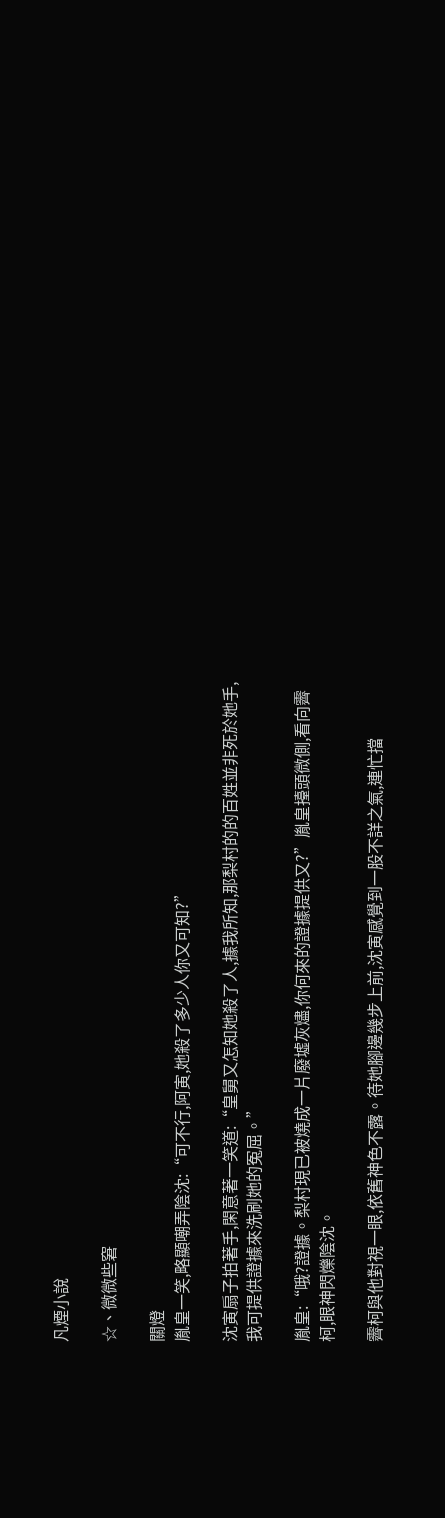凡煙小說

☆、微微些窘

關燈
胤皇一笑,略顯嘲弄陰沈:“可不行,阿寅,她殺了多少人你又可知?”

沈寅扇子拍著手,閑意著一笑道:“皇舅又怎知她殺了人,據我所知,那梨村的的百姓並非死於她手,我可提供證據來洗刷她的冤屈。”

胤皇:“哦?證據。梨村現已被燒成一片廢墟灰燼,你何來的證據提供又?”胤皇擡頭微側,看向霽柯,眼神閃爍陰沈。

霽柯與他對視一眼,依舊神色不露。待她腳邊幾步上前,沈寅感覺到一股不詳之氣,連忙擋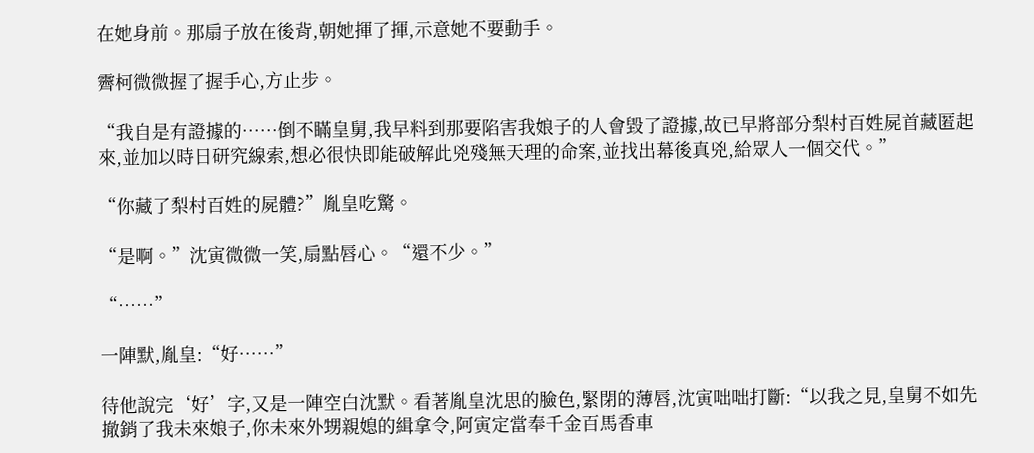在她身前。那扇子放在後背,朝她揮了揮,示意她不要動手。

霽柯微微握了握手心,方止步。

“我自是有證據的……倒不瞞皇舅,我早料到那要陷害我娘子的人會毀了證據,故已早將部分梨村百姓屍首藏匿起來,並加以時日研究線索,想必很快即能破解此兇殘無天理的命案,並找出幕後真兇,給眾人一個交代。”

“你藏了梨村百姓的屍體?”胤皇吃驚。

“是啊。”沈寅微微一笑,扇點唇心。“還不少。”

“……”

一陣默,胤皇:“好……”

待他說完‘好’字,又是一陣空白沈默。看著胤皇沈思的臉色,緊閉的薄唇,沈寅咄咄打斷:“以我之見,皇舅不如先撤銷了我未來娘子,你未來外甥親媳的緝拿令,阿寅定當奉千金百馬香車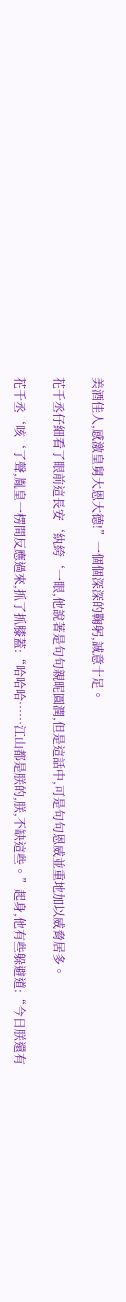美酒佳人,感激皇舅大恩大德!”一個個深深的鞠躬,誠意十足。

花千丞仔細看了眼前這長安‘紈絝‘一眼,他說著是句句親昵圓潤,但是這話中,可是句句恩威並重地加以威脅居多。

花千丞‘咳‘了聲,胤皇一楞間反應過來,抓了抓膝蓋:“哈哈哈……江山都是朕的,朕,不缺這些。”起身,他有些躲避道:“今日朕還有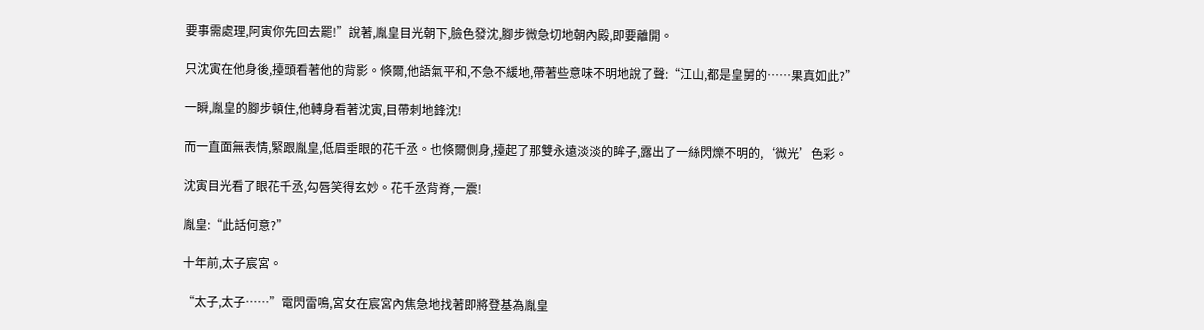要事需處理,阿寅你先回去罷!”說著,胤皇目光朝下,臉色發沈,腳步微急切地朝內殿,即要離開。

只沈寅在他身後,擡頭看著他的背影。倏爾,他語氣平和,不急不緩地,帶著些意味不明地說了聲:“江山,都是皇舅的……果真如此?”

一瞬,胤皇的腳步頓住,他轉身看著沈寅,目帶刺地鋒沈!

而一直面無表情,緊跟胤皇,低眉垂眼的花千丞。也倏爾側身,擡起了那雙永遠淡淡的眸子,露出了一絲閃爍不明的,‘微光’色彩。

沈寅目光看了眼花千丞,勾唇笑得玄妙。花千丞背脊,一震!

胤皇:“此話何意?”

十年前,太子宸宮。

“太子,太子……”電閃雷鳴,宮女在宸宮內焦急地找著即將登基為胤皇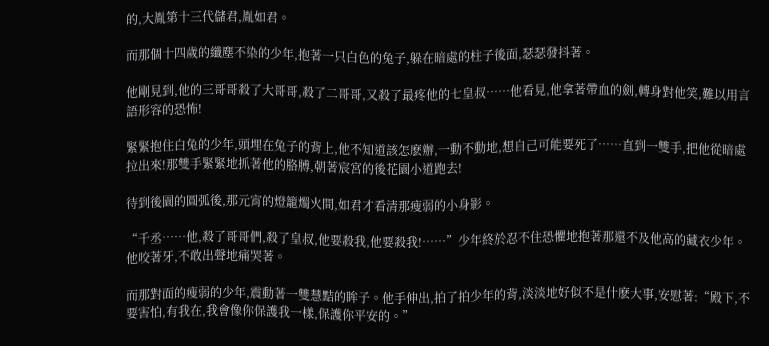的,大胤第十三代儲君,胤如君。

而那個十四歲的纖塵不染的少年,抱著一只白色的兔子,躲在暗處的柱子後面,瑟瑟發抖著。

他剛見到,他的三哥哥殺了大哥哥,殺了二哥哥,又殺了最疼他的七皇叔……他看見,他拿著帶血的劍,轉身對他笑,難以用言語形容的恐怖!

緊緊抱住白兔的少年,頭埋在兔子的背上,他不知道該怎麽辦,一動不動地,想自己可能要死了……直到一雙手,把他從暗處拉出來!那雙手緊緊地抓著他的胳膊,朝著宸宮的後花園小道跑去!

待到後園的圓弧後,那元宵的燈籠燭火間,如君才看清那瘦弱的小身影。

“千丞……他,殺了哥哥們,殺了皇叔,他要殺我,他要殺我!……”少年終於忍不住恐懼地抱著那還不及他高的藏衣少年。他咬著牙,不敢出聲地痛哭著。

而那對面的瘦弱的少年,震動著一雙慧黠的眸子。他手伸出,拍了拍少年的背,淡淡地好似不是什麽大事,安慰著:“殿下,不要害怕,有我在,我會像你保護我一樣,保護你平安的。”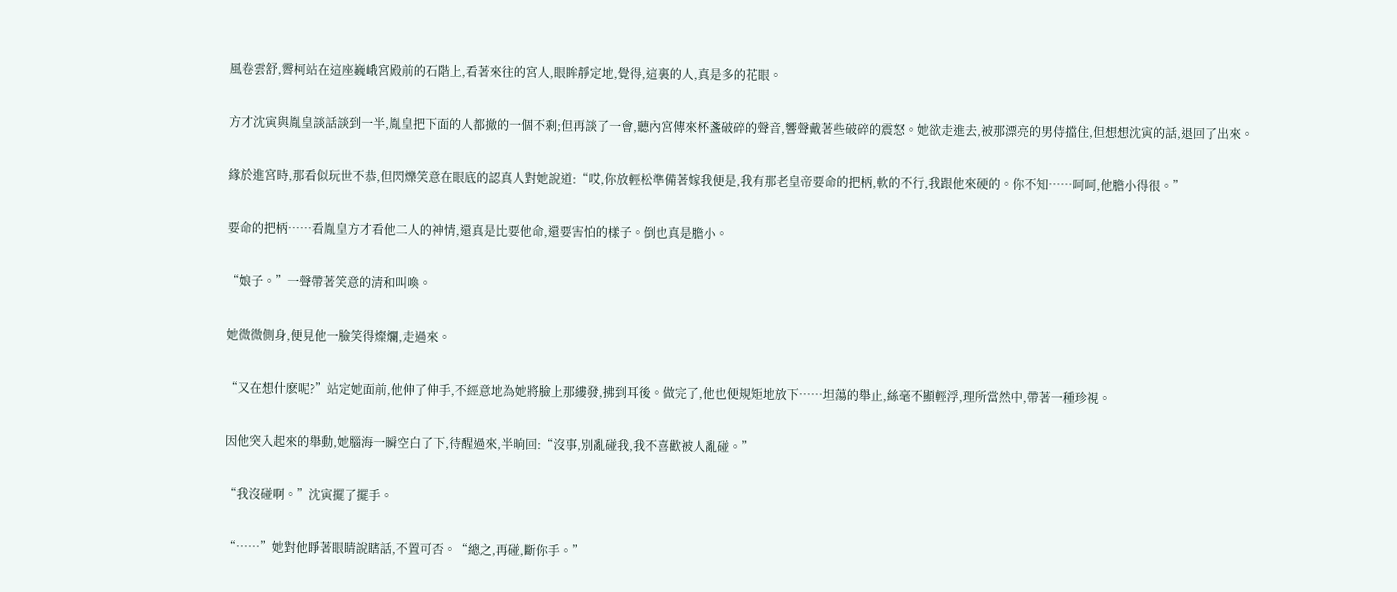風卷雲舒,霽柯站在這座巍峨宮殿前的石階上,看著來往的宮人,眼眸靜定地,覺得,這裏的人,真是多的花眼。

方才沈寅與胤皇談話談到一半,胤皇把下面的人都撤的一個不剩;但再談了一會,聽內宮傳來杯盞破碎的聲音,響聲戴著些破碎的震怒。她欲走進去,被那漂亮的男侍擋住,但想想沈寅的話,退回了出來。

緣於進宮時,那看似玩世不恭,但閃爍笑意在眼底的認真人對她說道:“哎,你放輕松準備著嫁我便是,我有那老皇帝要命的把柄,軟的不行,我跟他來硬的。你不知……呵呵,他膽小得很。”

要命的把柄……看胤皇方才看他二人的神情,還真是比要他命,還要害怕的樣子。倒也真是膽小。

“娘子。”一聲帶著笑意的清和叫喚。

她微微側身,便見他一臉笑得燦爛,走過來。

“又在想什麽呢?”站定她面前,他伸了伸手,不經意地為她將臉上那縷發,拂到耳後。做完了,他也便規矩地放下……坦蕩的舉止,絲毫不顯輕浮,理所當然中,帶著一種珍視。

因他突入起來的舉動,她腦海一瞬空白了下,待醒過來,半晌回:“沒事,別亂碰我,我不喜歡被人亂碰。”

“我沒碰啊。”沈寅擺了擺手。

“……”她對他睜著眼睛說瞎話,不置可否。“總之,再碰,斷你手。”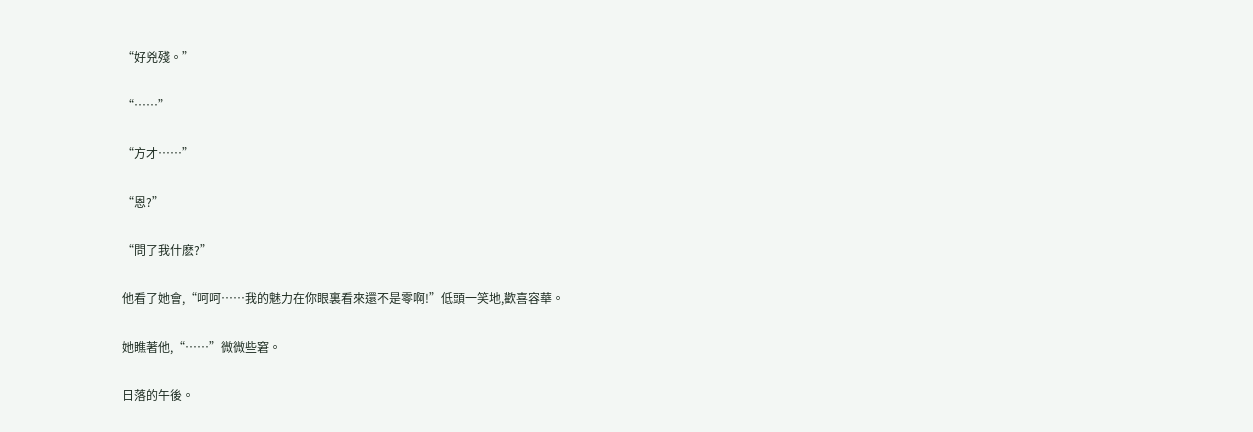“好兇殘。”

“……”

“方才……”

“恩?”

“問了我什麽?”

他看了她會,“呵呵……我的魅力在你眼裏看來還不是零啊!”低頭一笑地,歡喜容華。

她瞧著他,“……”微微些窘。

日落的午後。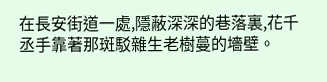在長安街道一處,隱蔽深深的巷落裏,花千丞手靠著那斑駁雜生老樹蔓的墻壁。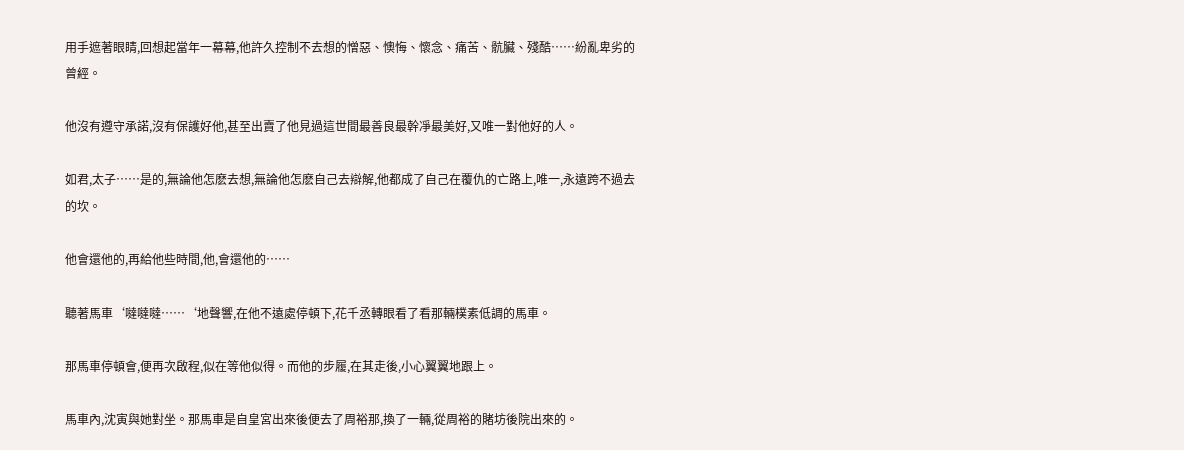用手遮著眼睛,回想起當年一幕幕,他許久控制不去想的憎惡、懊悔、懷念、痛苦、骯臟、殘酷……紛亂卑劣的曾經。

他沒有遵守承諾,沒有保護好他,甚至出賣了他見過這世間最善良最幹凈最美好,又唯一對他好的人。

如君,太子……是的,無論他怎麽去想,無論他怎麽自己去辯解,他都成了自己在覆仇的亡路上,唯一,永遠跨不過去的坎。

他會還他的,再給他些時間,他,會還他的……

聽著馬車‘噠噠噠……‘地聲響,在他不遠處停頓下,花千丞轉眼看了看那輛樸素低調的馬車。

那馬車停頓會,便再次啟程,似在等他似得。而他的步履,在其走後,小心翼翼地跟上。

馬車內,沈寅與她對坐。那馬車是自皇宮出來後便去了周裕那,換了一輛,從周裕的賭坊後院出來的。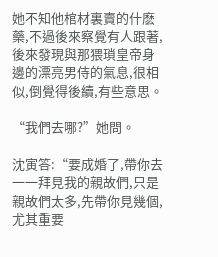她不知他棺材裏賣的什麽藥,不過後來察覺有人跟著,後來發現與那猥瑣皇帝身邊的漂亮男侍的氣息,很相似,倒覺得後續,有些意思。

“我們去哪?”她問。

沈寅答:“要成婚了,帶你去一一拜見我的親故們,只是親故們太多,先帶你見幾個,尤其重要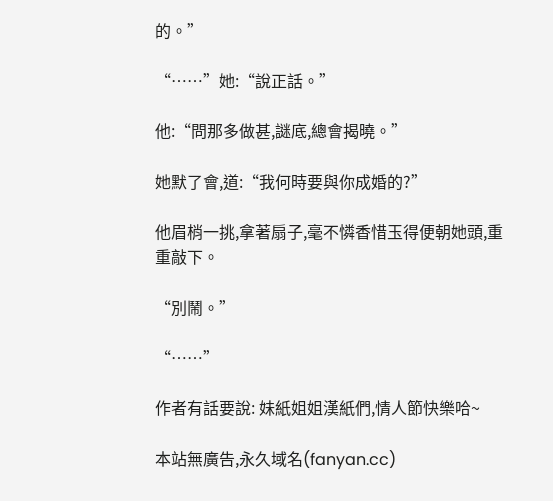的。”

“……”她:“說正話。”

他:“問那多做甚,謎底,總會揭曉。”

她默了會,道:“我何時要與你成婚的?”

他眉梢一挑,拿著扇子,毫不憐香惜玉得便朝她頭,重重敲下。

“別鬧。”

“……”

作者有話要說: 妹紙姐姐漢紙們,情人節快樂哈~

本站無廣告,永久域名(fanyan.cc)